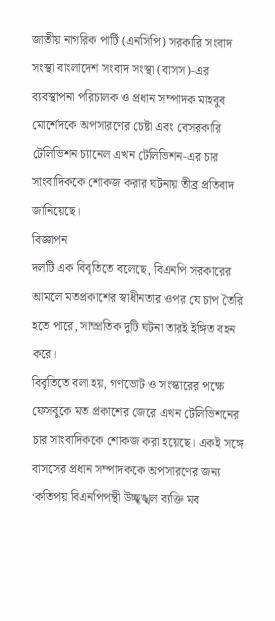জাতীয় নাগরিক পার্টি (এনসিপি) সরকারি সংবাদ সংস্থা বাংলাদেশ সংবাদ সংস্থা (বাসস)-এর ব্যবস্থাপনা পরিচালক ও প্রধান সম্পাদক মাহবুব মোর্শেদকে অপসারণের চেষ্টা এবং বেসরকারি টেলিভিশন চ্যানেল এখন টেলিভিশন-এর চার সাংবাদিককে শোকজ করার ঘটনায় তীব্র প্রতিবাদ জানিয়েছে।
বিজ্ঞাপন
দলটি এক বিবৃতিতে বলেছে, বিএনপি সরকারের আমলে মতপ্রকাশের স্বাধীনতার ওপর যে চাপ তৈরি হতে পারে, সাম্প্রতিক দুটি ঘটনা তারই ইঙ্গিত বহন করে।
বিবৃতিতে বলা হয়, গণভোট ও সংস্কারের পক্ষে ফেসবুকে মত প্রকাশের জেরে এখন টেলিভিশনের চার সাংবাদিককে শোকজ করা হয়েছে। একই সঙ্গে বাসসের প্রধান সম্পাদককে অপসারণের জন্য ‘কতিপয় বিএনপিপন্থী উচ্ছৃঙ্খল ব্যক্তি মব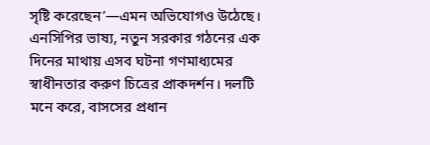সৃষ্টি করেছেন’—এমন অভিযোগও উঠেছে।
এনসিপির ভাষ্য, নতুন সরকার গঠনের এক দিনের মাথায় এসব ঘটনা গণমাধ্যমের স্বাধীনতার করুণ চিত্রের প্রাকদর্শন। দলটি মনে করে, বাসসের প্রধান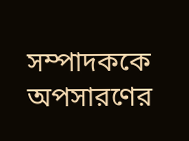সম্পাদককে অপসারণের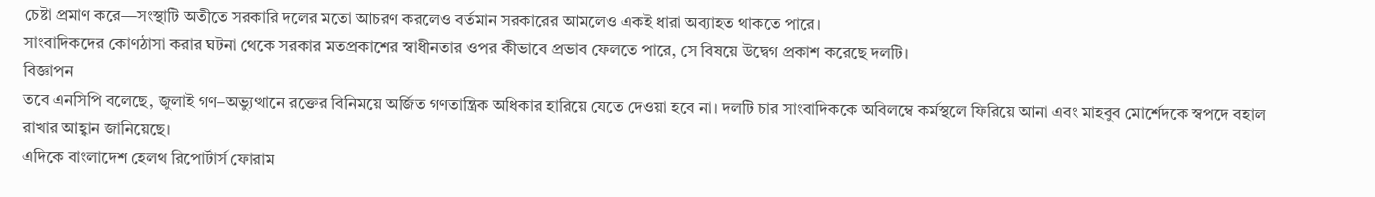চেষ্টা প্রমাণ করে—সংস্থাটি অতীতে সরকারি দলের মতো আচরণ করলেও বর্তমান সরকারের আমলেও একই ধারা অব্যাহত থাকতে পারে।
সাংবাদিকদের কোণঠাসা করার ঘটনা থেকে সরকার মতপ্রকাশের স্বাধীনতার ওপর কীভাবে প্রভাব ফেলতে পারে, সে বিষয়ে উদ্বেগ প্রকাশ করেছে দলটি।
বিজ্ঞাপন
তবে এনসিপি বলেছে, জুলাই গণ–অভ্যুত্থানে রক্তের বিনিময়ে অর্জিত গণতান্ত্রিক অধিকার হারিয়ে যেতে দেওয়া হবে না। দলটি চার সাংবাদিককে অবিলম্বে কর্মস্থলে ফিরিয়ে আনা এবং মাহবুব মোর্শেদকে স্বপদে বহাল রাখার আহ্বান জানিয়েছে।
এদিকে বাংলাদেশ হেলথ রিপোর্টার্স ফোরাম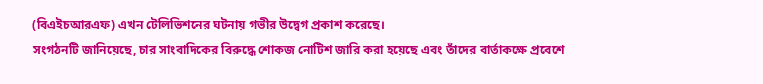(বিএইচআরএফ) এখন টেলিভিশনের ঘটনায় গভীর উদ্বেগ প্রকাশ করেছে।
সংগঠনটি জানিয়েছে, চার সাংবাদিকের বিরুদ্ধে শোকজ নোটিশ জারি করা হয়েছে এবং তাঁদের বার্তাকক্ষে প্রবেশে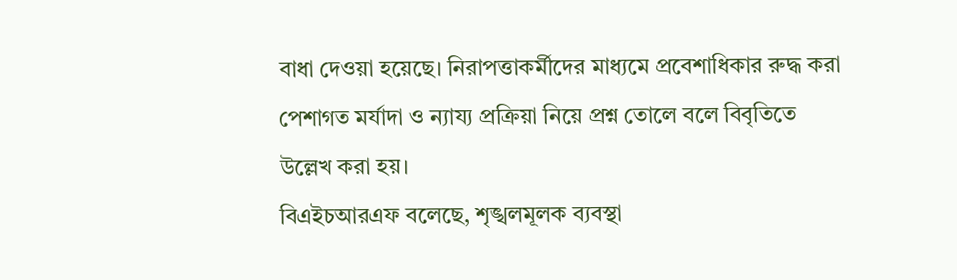বাধা দেওয়া হয়েছে। নিরাপত্তাকর্মীদের মাধ্যমে প্রবেশাধিকার রুদ্ধ করা পেশাগত মর্যাদা ও ন্যায্য প্রক্রিয়া নিয়ে প্রশ্ন তোলে বলে বিবৃতিতে উল্লেখ করা হয়।
বিএইচআরএফ বলেছে, শৃঙ্খলমূলক ব্যবস্থা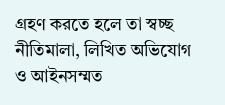গ্রহণ করতে হলে তা স্বচ্ছ নীতিমালা, লিখিত অভিযোগ ও আইনসম্মত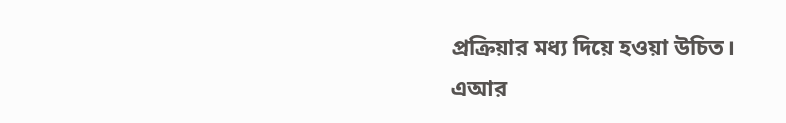প্রক্রিয়ার মধ্য দিয়ে হওয়া উচিত।
এআর